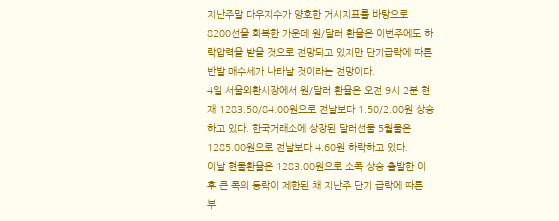지난주말 다우지수가 양호한 거시지표를 바탕으로 8200선을 회복한 가운데 원/달러 환율은 이번주에도 하락압력을 받을 것으로 전망되고 있지만 단기급락에 따른 반발 매수세가 나타날 것이라는 전망이다.
4일 서울외환시장에서 원/달러 환율은 오전 9시 2분 현재 1283.50/84.00원으로 전날보다 1.50/2.00원 상승하고 있다. 한국거래소에 상장된 달러선물 5월물은 1285.00원으로 전날보다 4.60원 하락하고 있다.
이날 현물환율은 1283.00원으로 소폭 상승 출발한 이후 큰 폭의 등락이 제한된 채 지난주 단기 급락에 따른 부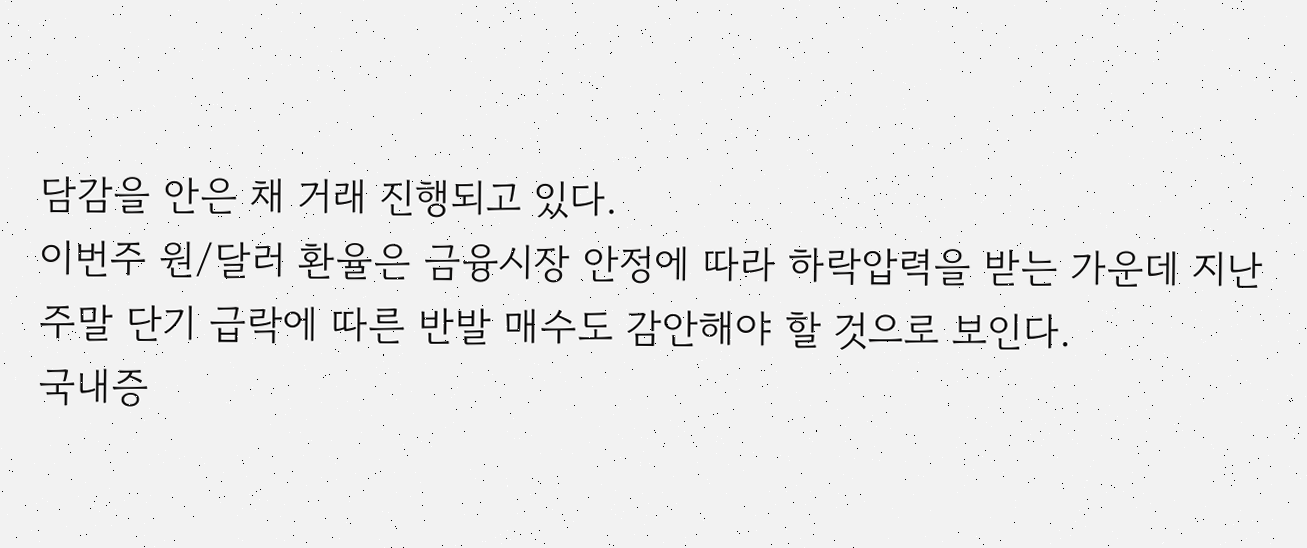담감을 안은 채 거래 진행되고 있다.
이번주 원/달러 환율은 금융시장 안정에 따라 하락압력을 받는 가운데 지난주말 단기 급락에 따른 반발 매수도 감안해야 할 것으로 보인다.
국내증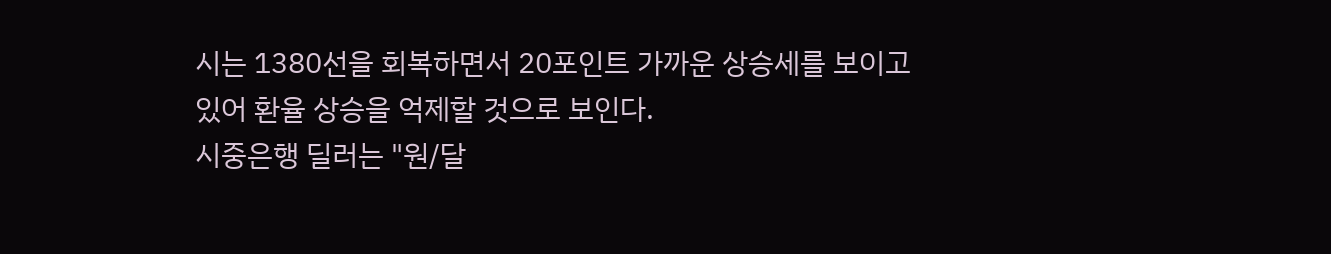시는 1380선을 회복하면서 20포인트 가까운 상승세를 보이고 있어 환율 상승을 억제할 것으로 보인다.
시중은행 딜러는 "원/달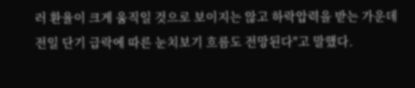러 환율이 크게 움직일 것으로 보이지는 않고 하락압력을 받는 가운데 전일 단기 급락에 따른 눈치보기 흐름도 전망된다"고 말했다.